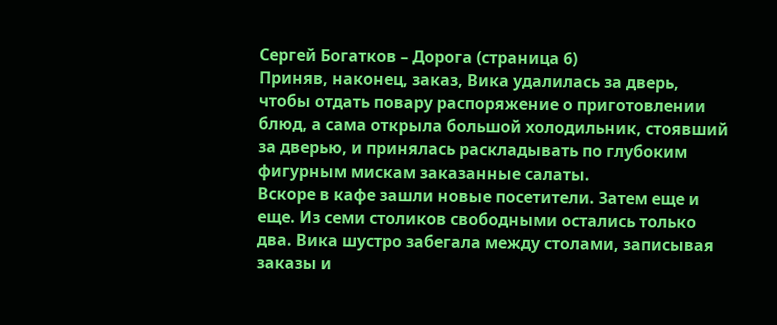Сергей Богатков – Дорога (страница 6)
Приняв, наконец, заказ, Вика удалилась за дверь, чтобы отдать повару распоряжение о приготовлении блюд, а сама открыла большой холодильник, стоявший за дверью, и принялась раскладывать по глубоким фигурным мискам заказанные салаты.
Вскоре в кафе зашли новые посетители. Затем еще и еще. Из семи столиков свободными остались только два. Вика шустро забегала между столами, записывая заказы и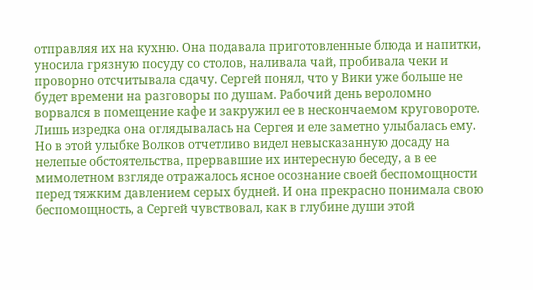отправляя их на кухню. Она подавала приготовленные блюда и напитки, уносила грязную посуду со столов, наливала чай, пробивала чеки и проворно отсчитывала сдачу. Сергей понял, что у Вики уже больше не будет времени на разговоры по душам. Рабочий день вероломно ворвался в помещение кафе и закружил ее в нескончаемом круговороте. Лишь изредка она оглядывалась на Сергея и еле заметно улыбалась ему. Но в этой улыбке Волков отчетливо видел невысказанную досаду на нелепые обстоятельства, прервавшие их интересную беседу, а в ее мимолетном взгляде отражалось ясное осознание своей беспомощности перед тяжким давлением серых будней. И она прекрасно понимала свою беспомощность, а Сергей чувствовал, как в глубине души этой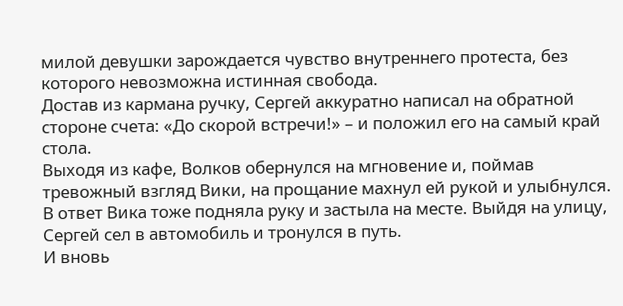милой девушки зарождается чувство внутреннего протеста, без которого невозможна истинная свобода.
Достав из кармана ручку, Сергей аккуратно написал на обратной стороне счета: «До скорой встречи!» – и положил его на самый край стола.
Выходя из кафе, Волков обернулся на мгновение и, поймав тревожный взгляд Вики, на прощание махнул ей рукой и улыбнулся. В ответ Вика тоже подняла руку и застыла на месте. Выйдя на улицу, Сергей сел в автомобиль и тронулся в путь.
И вновь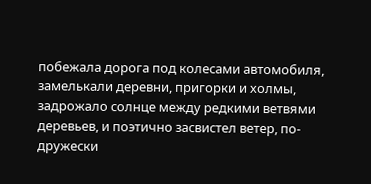побежала дорога под колесами автомобиля, замелькали деревни, пригорки и холмы, задрожало солнце между редкими ветвями деревьев, и поэтично засвистел ветер, по-дружески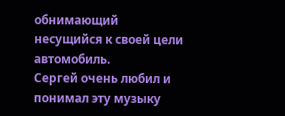обнимающий несущийся к своей цели автомобиль.
Сергей очень любил и понимал эту музыку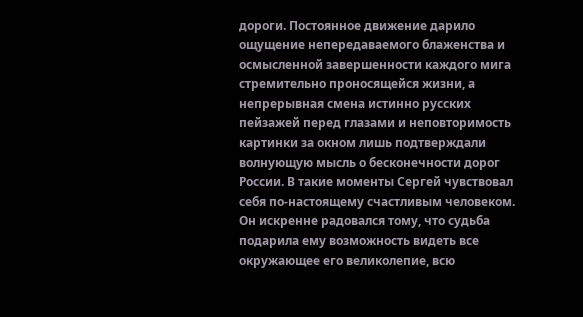дороги. Постоянное движение дарило ощущение непередаваемого блаженства и осмысленной завершенности каждого мига стремительно проносящейся жизни, а непрерывная смена истинно русских пейзажей перед глазами и неповторимость картинки за окном лишь подтверждали волнующую мысль о бесконечности дорог России. В такие моменты Сергей чувствовал себя по-настоящему счастливым человеком. Он искренне радовался тому, что судьба подарила ему возможность видеть все окружающее его великолепие, всю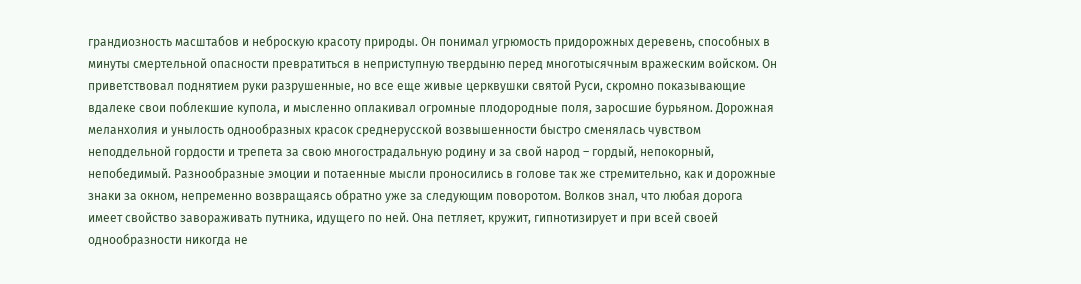грандиозность масштабов и неброскую красоту природы. Он понимал угрюмость придорожных деревень, способных в минуты смертельной опасности превратиться в неприступную твердыню перед многотысячным вражеским войском. Он приветствовал поднятием руки разрушенные, но все еще живые церквушки святой Руси, скромно показывающие вдалеке свои поблекшие купола, и мысленно оплакивал огромные плодородные поля, заросшие бурьяном. Дорожная меланхолия и унылость однообразных красок среднерусской возвышенности быстро сменялась чувством неподдельной гордости и трепета за свою многострадальную родину и за свой народ – гордый, непокорный, непобедимый. Разнообразные эмоции и потаенные мысли проносились в голове так же стремительно, как и дорожные знаки за окном, непременно возвращаясь обратно уже за следующим поворотом. Волков знал, что любая дорога имеет свойство завораживать путника, идущего по ней. Она петляет, кружит, гипнотизирует и при всей своей однообразности никогда не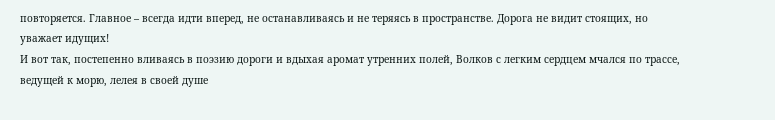повторяется. Главное – всегда идти вперед, не останавливаясь и не теряясь в пространстве. Дорога не видит стоящих, но уважает идущих!
И вот так, постепенно вливаясь в поэзию дороги и вдыхая аромат утренних полей, Волков с легким сердцем мчался по трассе, ведущей к морю, лелея в своей душе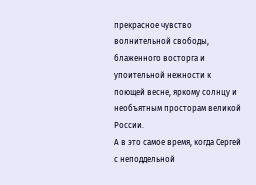прекрасное чувство волнительной свободы, блаженного восторга и упоительной нежности к поющей весне, яркому солнцу и необъятным просторам великой России.
А в это самое время, когда Сергей с неподдельной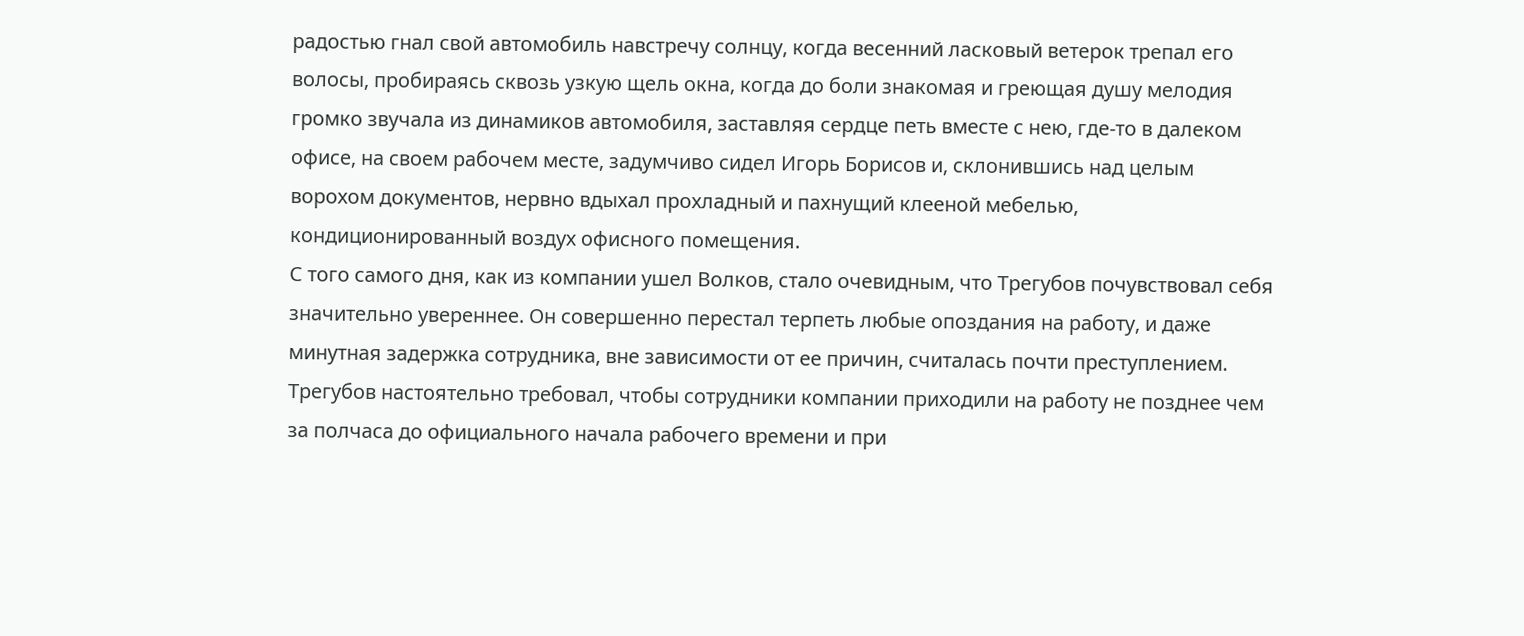радостью гнал свой автомобиль навстречу солнцу, когда весенний ласковый ветерок трепал его волосы, пробираясь сквозь узкую щель окна, когда до боли знакомая и греющая душу мелодия громко звучала из динамиков автомобиля, заставляя сердце петь вместе с нею, где-то в далеком офисе, на своем рабочем месте, задумчиво сидел Игорь Борисов и, склонившись над целым ворохом документов, нервно вдыхал прохладный и пахнущий клееной мебелью, кондиционированный воздух офисного помещения.
С того самого дня, как из компании ушел Волков, стало очевидным, что Трегубов почувствовал себя значительно увереннее. Он совершенно перестал терпеть любые опоздания на работу, и даже минутная задержка сотрудника, вне зависимости от ее причин, считалась почти преступлением. Трегубов настоятельно требовал, чтобы сотрудники компании приходили на работу не позднее чем за полчаса до официального начала рабочего времени и при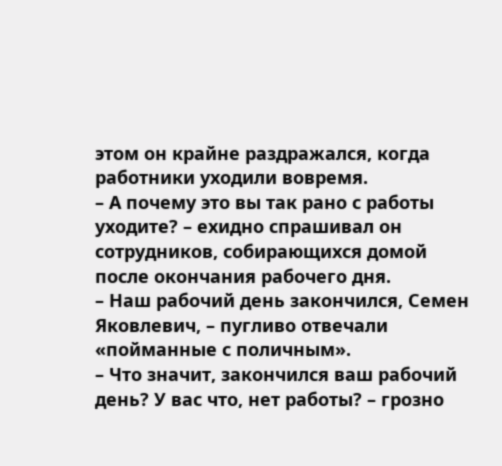этом он крайне раздражался, когда работники уходили вовремя.
– А почему это вы так рано с работы уходите? – ехидно спрашивал он сотрудников, собирающихся домой после окончания рабочего дня.
– Наш рабочий день закончился, Семен Яковлевич, – пугливо отвечали «пойманные с поличным».
– Что значит, закончился ваш рабочий день? У вас что, нет работы? – грозно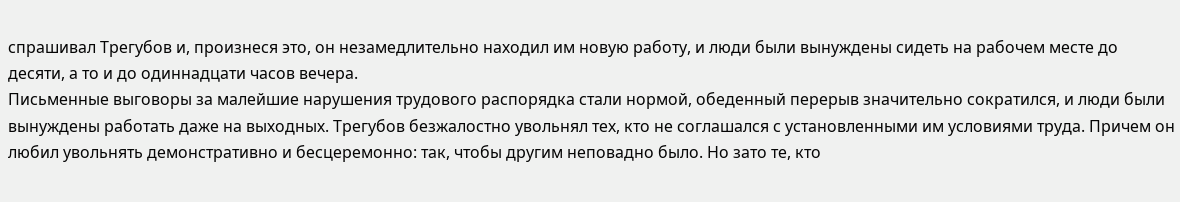спрашивал Трегубов и, произнеся это, он незамедлительно находил им новую работу, и люди были вынуждены сидеть на рабочем месте до десяти, а то и до одиннадцати часов вечера.
Письменные выговоры за малейшие нарушения трудового распорядка стали нормой, обеденный перерыв значительно сократился, и люди были вынуждены работать даже на выходных. Трегубов безжалостно увольнял тех, кто не соглашался с установленными им условиями труда. Причем он любил увольнять демонстративно и бесцеремонно: так, чтобы другим неповадно было. Но зато те, кто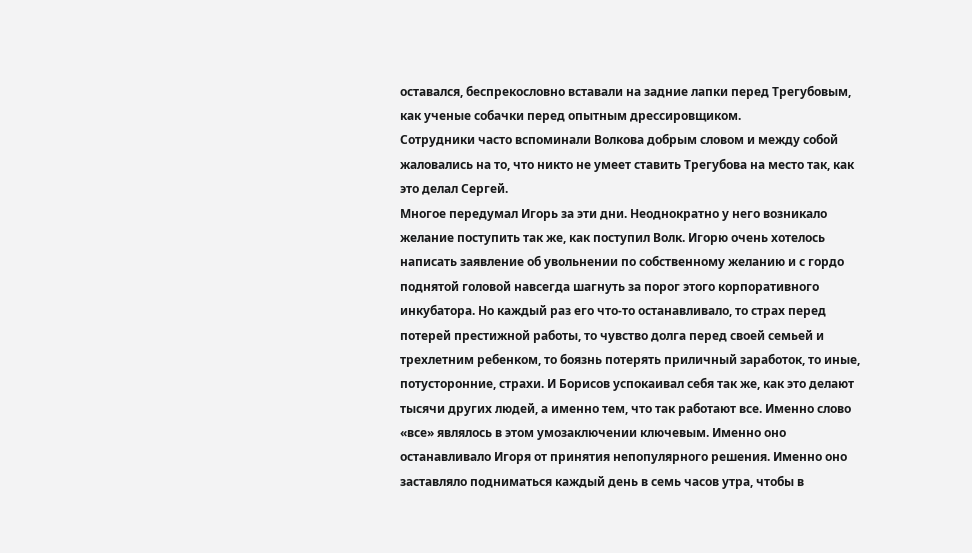оставался, беспрекословно вставали на задние лапки перед Трегубовым, как ученые собачки перед опытным дрессировщиком.
Сотрудники часто вспоминали Волкова добрым словом и между собой жаловались на то, что никто не умеет ставить Трегубова на место так, как это делал Сергей.
Многое передумал Игорь за эти дни. Неоднократно у него возникало желание поступить так же, как поступил Волк. Игорю очень хотелось написать заявление об увольнении по собственному желанию и с гордо поднятой головой навсегда шагнуть за порог этого корпоративного инкубатора. Но каждый раз его что-то останавливало, то страх перед потерей престижной работы, то чувство долга перед своей семьей и трехлетним ребенком, то боязнь потерять приличный заработок, то иные, потусторонние, страхи. И Борисов успокаивал себя так же, как это делают тысячи других людей, а именно тем, что так работают все. Именно слово «все» являлось в этом умозаключении ключевым. Именно оно останавливало Игоря от принятия непопулярного решения. Именно оно заставляло подниматься каждый день в семь часов утра, чтобы в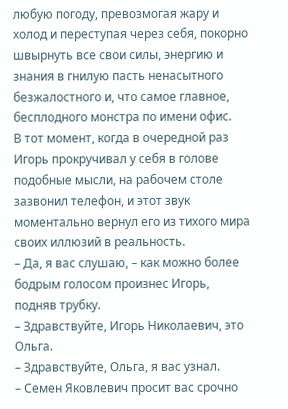любую погоду, превозмогая жару и холод и переступая через себя, покорно швырнуть все свои силы, энергию и знания в гнилую пасть ненасытного безжалостного и, что самое главное, бесплодного монстра по имени офис.
В тот момент, когда в очередной раз Игорь прокручивал у себя в голове подобные мысли, на рабочем столе зазвонил телефон, и этот звук моментально вернул его из тихого мира своих иллюзий в реальность.
– Да, я вас слушаю, – как можно более бодрым голосом произнес Игорь, подняв трубку.
– Здравствуйте, Игорь Николаевич, это Ольга.
– Здравствуйте, Ольга, я вас узнал.
– Семен Яковлевич просит вас срочно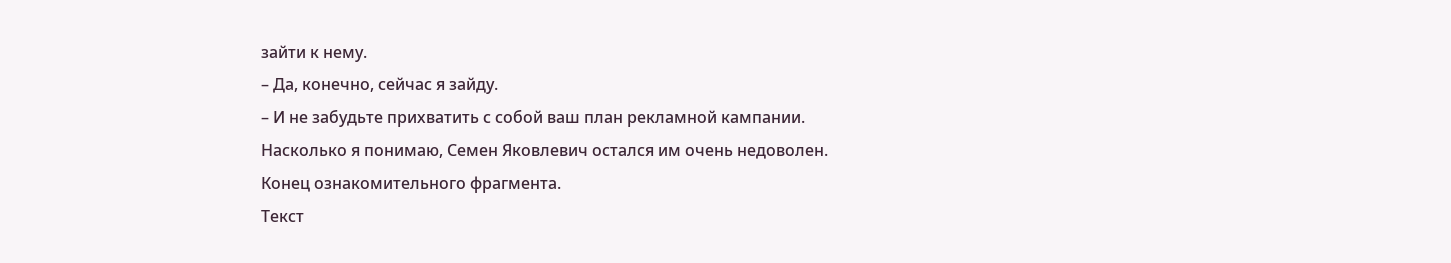зайти к нему.
– Да, конечно, сейчас я зайду.
– И не забудьте прихватить с собой ваш план рекламной кампании. Насколько я понимаю, Семен Яковлевич остался им очень недоволен.
Конец ознакомительного фрагмента.
Текст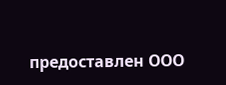предоставлен ООО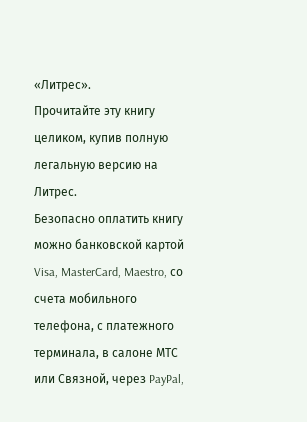«Литрес».
Прочитайте эту книгу целиком, купив полную легальную версию на Литрес.
Безопасно оплатить книгу можно банковской картой Visa, MasterCard, Maestro, со счета мобильного телефона, с платежного терминала, в салоне МТС или Связной, через PayPal,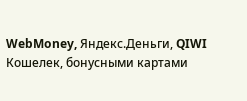WebMoney, Яндекс.Деньги, QIWI Кошелек, бонусными картами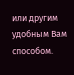или другим удобным Вам способом.